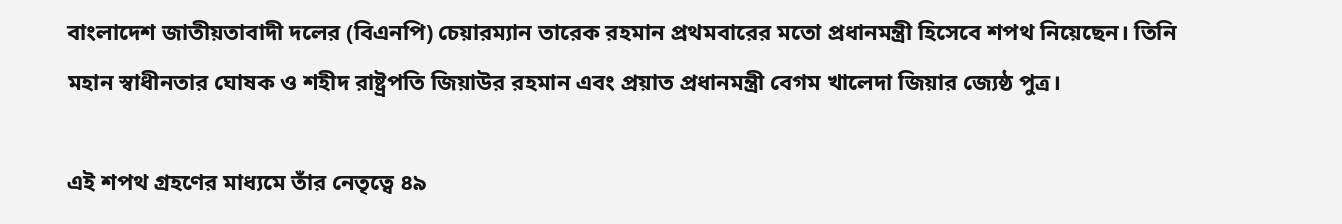বাংলাদেশ জাতীয়তাবাদী দলের (বিএনপি) চেয়ারম্যান তারেক রহমান প্রথমবারের মতো প্রধানমন্ত্রী হিসেবে শপথ নিয়েছেন। তিনি মহান স্বাধীনতার ঘোষক ও শহীদ রাষ্ট্রপতি জিয়াউর রহমান এবং প্রয়াত প্রধানমন্ত্রী বেগম খালেদা জিয়ার জ্যেষ্ঠ পুত্র।

এই শপথ গ্রহণের মাধ্যমে তাঁর নেতৃত্বে ৪৯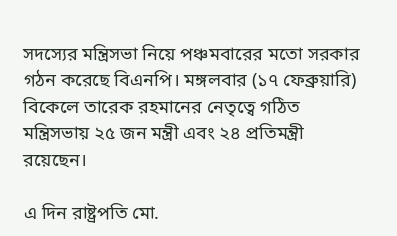সদস্যের মন্ত্রিসভা নিয়ে পঞ্চমবারের মতো সরকার গঠন করেছে বিএনপি। মঙ্গলবার (১৭ ফেব্রুয়ারি) বিকেলে তারেক রহমানের নেতৃত্বে গঠিত মন্ত্রিসভায় ২৫ জন মন্ত্রী এবং ২৪ প্রতিমন্ত্রী রয়েছেন।

এ দিন রাষ্ট্রপতি মো.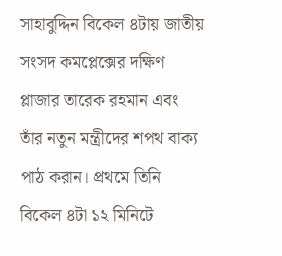সাহাবুদ্দিন বিকেল ৪টায় জাতীয় সংসদ কমপ্লেক্সের দক্ষিণ প্লাজার তারেক রহমান এবং তাঁর নতুন মন্ত্রীদের শপথ বাক্য পাঠ করান। প্রথমে তিনি বিকেল ৪টা ১২ মিনিটে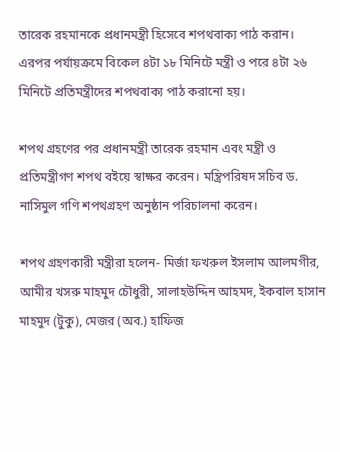তারেক রহমানকে প্রধানমন্ত্রী হিসেবে শপথবাক্য পাঠ করান। এরপর পর্যায়ক্রমে বিকেল ৪টা ১৮ মিনিটে মন্ত্রী ও পরে ৪টা ২৬ মিনিটে প্রতিমন্ত্রীদের শপথবাক্য পাঠ করানো হয়।

শপথ গ্রহণের পর প্রধানমন্ত্রী তারেক রহমান এবং মন্ত্রী ও প্রতিমন্ত্রীগণ শপথ বইয়ে স্বাক্ষর করেন। মন্ত্রিপরিষদ সচিব ড. নাসিমুল গণি শপথগ্রহণ অনুষ্ঠান পরিচালনা করেন।

শপথ গ্রহণকারী মন্ত্রীরা হলেন- মির্জা ফখরুল ইসলাম আলমগীর, আমীর খসরু মাহমুদ চৌধুরী, সালাহউদ্দিন আহমদ, ইকবাল হাসান মাহমুদ (টুকু), মেজর (অব.) হাফিজ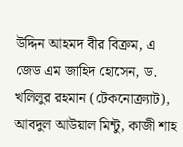উদ্দিন আহমদ বীর বিক্রম, এ জেড এম জাহিদ হোসেন, ড. খলিলুর রহমান (টেকনোক্র্যাট), আবদুল আউয়াল মিন্টু, কাজী শাহ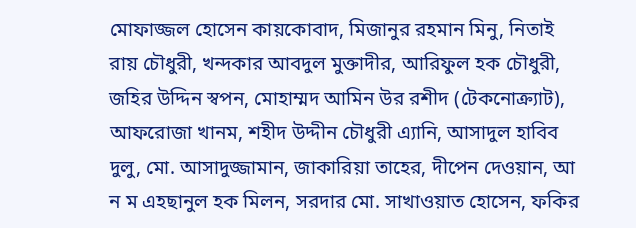মোফাজ্জল হোসেন কায়কোবাদ, মিজানুর রহমান মিনু, নিতাই রায় চৌধুরী, খন্দকার আবদুল মুক্তাদীর, আরিফুল হক চৌধুরী, জহির উদ্দিন স্বপন, মোহাম্মদ আমিন উর রশীদ (টেকনোক্র্যাট), আফরোজা খানম, শহীদ উদ্দীন চৌধুরী এ্যানি, আসাদুল হাবিব দুলু, মো. আসাদুজ্জামান, জাকারিয়া তাহের, দীপেন দেওয়ান, আ ন ম এহছানুল হক মিলন, সরদার মো. সাখাওয়াত হোসেন, ফকির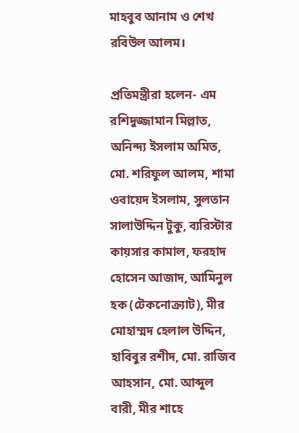মাহবুব আনাম ও শেখ রবিউল আলম।

প্রতিমন্ত্রীরা হলেন- এম রশিদুজ্জামান মিল্লাত, অনিন্দ্য ইসলাম অমিত, মো. শরিফুল আলম, শামা ওবায়েদ ইসলাম, সুলতান সালাউদ্দিন টুকু, ব্যরিস্টার কায়সার কামাল, ফরহাদ হোসেন আজাদ, আমিনুল হক (টেকনোক্র্যাট), মীর মোহাম্মদ হেলাল উদ্দিন, হাবিবুর রশীদ, মো. রাজিব আহসান, মো. আব্দুল বারী, মীর শাহে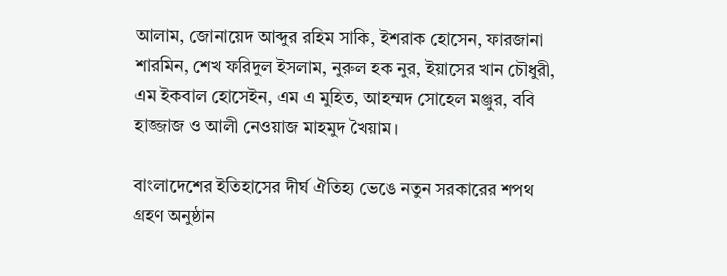আলাম, জোনায়েদ আব্দুর রহিম সাকি, ইশরাক হোসেন, ফারজানা শারমিন, শেখ ফরিদুল ইসলাম, নুরুল হক নুর, ইয়াসের খান চৌধুরী, এম ইকবাল হোসেইন, এম এ মুহিত, আহম্মদ সোহেল মঞ্জুর, ববি হাজ্জাজ ও আলী নেওয়াজ মাহমুদ খৈয়াম।

বাংলাদেশের ইতিহাসের দীর্ঘ ঐতিহ্য ভেঙে নতুন সরকারের শপথ গ্রহণ অনুষ্ঠান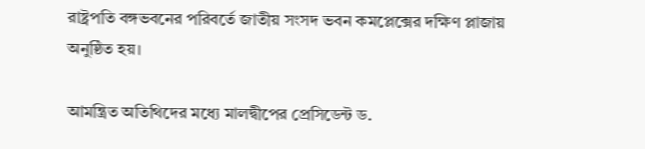রাষ্ট্রপতি বঙ্গভবনের পরিবর্তে জাতীয় সংসদ ভবন কমপ্লেক্সের দক্ষিণ প্লাজায় অনুষ্ঠিত হয়।

আমন্ত্রিত অতিথিদের মধ্যে মালদ্বীপের প্রেসিডেন্ট ড.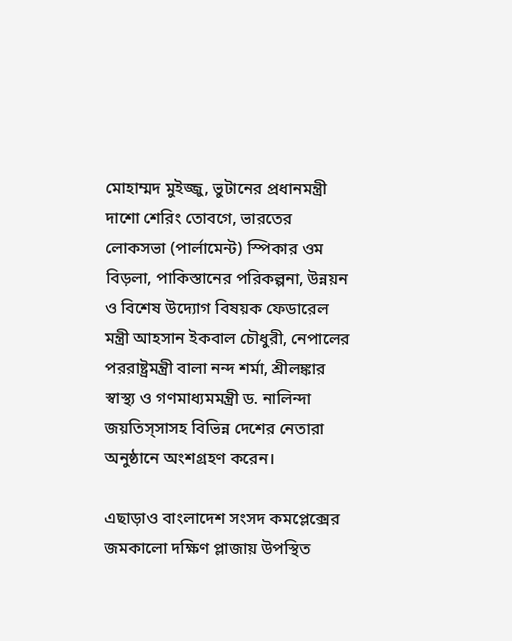মোহাম্মদ মুইজ্জু, ভুটানের প্রধানমন্ত্রী দাশো শেরিং তোবগে, ভারতের লোকসভা (পার্লামেন্ট) স্পিকার ওম বিড়লা, পাকিস্তানের পরিকল্পনা, উন্নয়ন ও বিশেষ উদ্যোগ বিষয়ক ফেডারেল মন্ত্রী আহসান ইকবাল চৌধুরী, নেপালের পররাষ্ট্রমন্ত্রী বালা নন্দ শর্মা, শ্রীলঙ্কার স্বাস্থ্য ও গণমাধ্যমমন্ত্রী ড. নালিন্দা জয়তিস্সাসহ বিভিন্ন দেশের নেতারা অনুষ্ঠানে অংশগ্রহণ করেন।

এছাড়াও বাংলাদেশ সংসদ কমপ্লেক্সের জমকালো দক্ষিণ প্লাজায় উপস্থিত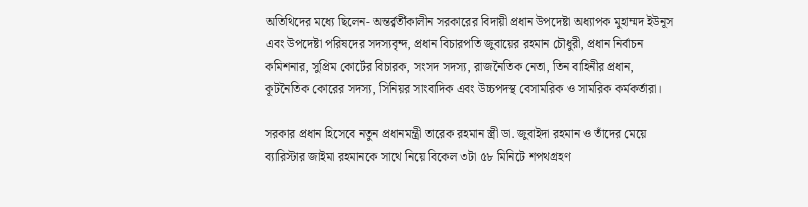অতিথিদের মধ্যে ছিলেন- অন্তর্র্বর্তীকালীন সরকারের বিদায়ী প্রধান উপদেষ্টা অধ্যাপক মুহাম্মদ ইউনূস এবং উপদেষ্টা পরিষদের সদস্যবৃন্দ, প্রধান বিচারপতি জুবায়ের রহমান চৌধুরী, প্রধান নির্বাচন কমিশনার, সুপ্রিম কোর্টের বিচারক, সংসদ সদস্য, রাজনৈতিক নেতা, তিন বাহিনীর প্রধান, কূটনৈতিক কোরের সদস্য, সিনিয়র সাংবাদিক এবং উচ্চপদস্থ বেসামরিক ও সামরিক কর্মকর্তারা।

সরকার প্রধান হিসেবে নতুন প্রধানমন্ত্রী তারেক রহমান স্ত্রী ডা. জুবাইদা রহমান ও তাঁদের মেয়ে ব্যারিস্টার জাইমা রহমানকে সাথে নিয়ে বিকেল ৩টা ৫৮ মিনিটে শপথগ্রহণ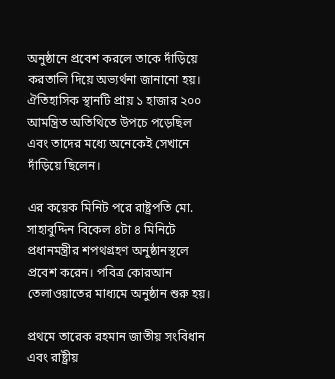অনুষ্ঠানে প্রবেশ করলে তাকে দাঁড়িয়ে করতালি দিয়ে অভ্যর্থনা জানানো হয়। ঐতিহাসিক স্থানটি প্রায় ১ হাজার ২০০ আমন্ত্রিত অতিথিতে উপচে পড়েছিল এবং তাদের মধ্যে অনেকেই সেখানে দাঁড়িয়ে ছিলেন।

এর কয়েক মিনিট পরে রাষ্ট্রপতি মো. সাহাবুদ্দিন বিকেল ৪টা ৪ মিনিটে প্রধানমন্ত্রীর শপথগ্রহণ অনুষ্ঠানস্থলে প্রবেশ করেন। পবিত্র কোরআন তেলাওয়াতের মাধ্যমে অনুষ্ঠান শুরু হয়।

প্রথমে তারেক রহমান জাতীয় সংবিধান এবং রাষ্ট্রীয়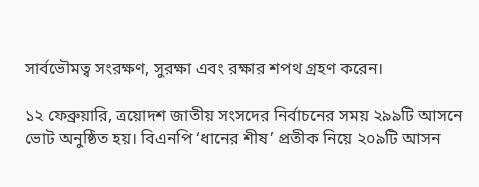সার্বভৌমত্ব সংরক্ষণ, সুরক্ষা এবং রক্ষার শপথ গ্রহণ করেন।

১২ ফেব্রুয়ারি, ত্রয়োদশ জাতীয় সংসদের নির্বাচনের সময় ২৯৯টি আসনে ভোট অনুষ্ঠিত হয়। বিএনপি ‘ধানের শীষ’ প্রতীক নিয়ে ২০৯টি আসন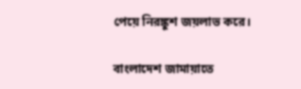পেয়ে নিরঙ্কুশ জয়লাভ করে।

বাংলাদেশ জামায়াতে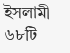ইসলামী ৬৮টি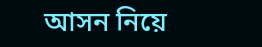আসন নিয়ে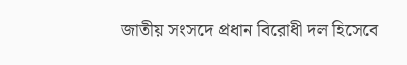জাতীয় সংসদে প্রধান বিরোধী দল হিসেবে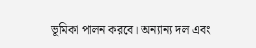ভূমিকা পালন করবে। অন্যান্য দল এবং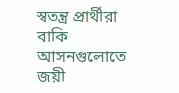স্বতন্ত্র প্রার্থীরা বাকি আসনগুলোতে জয়ী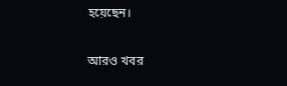হয়েছেন।

আরও খবর